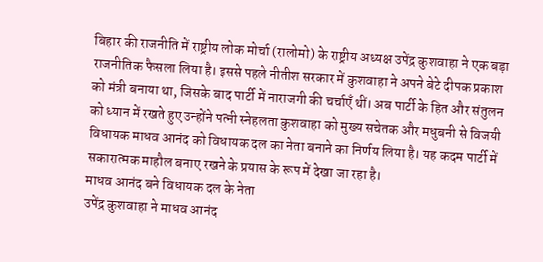बिहार की राजनीति में राष्ट्रीय लोक मोर्चा (रालोमो) के राष्ट्रीय अध्यक्ष उपेंद्र कुशवाहा ने एक बड़ा राजनीतिक फैसला लिया है। इससे पहले नीतीश सरकार में कुशवाहा ने अपने बेटे दीपक प्रकाश को मंत्री बनाया था, जिसके बाद पार्टी में नाराजगी की चर्चाएँ थीं। अब पार्टी के हित और संतुलन को ध्यान में रखते हुए उन्होंने पत्नी स्नेहलता कुशवाहा को मुख्य सचेतक और मधुबनी से विजयी विधायक माधव आनंद को विधायक दल का नेता बनाने का निर्णय लिया है। यह कदम पार्टी में सकारात्मक माहौल बनाए रखने के प्रयास के रूप में देखा जा रहा है।
माधव आनंद बने विधायक दल के नेता
उपेंद्र कुशवाहा ने माधव आनंद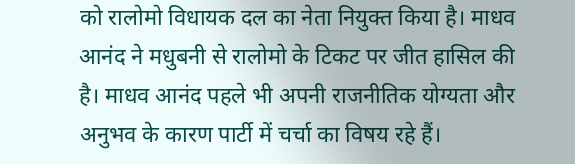को रालोमो विधायक दल का नेता नियुक्त किया है। माधव आनंद ने मधुबनी से रालोमो के टिकट पर जीत हासिल की है। माधव आनंद पहले भी अपनी राजनीतिक योग्यता और अनुभव के कारण पार्टी में चर्चा का विषय रहे हैं।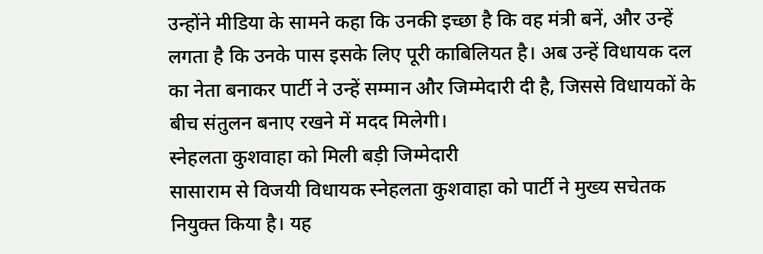उन्होंने मीडिया के सामने कहा कि उनकी इच्छा है कि वह मंत्री बनें, और उन्हें लगता है कि उनके पास इसके लिए पूरी काबिलियत है। अब उन्हें विधायक दल का नेता बनाकर पार्टी ने उन्हें सम्मान और जिम्मेदारी दी है, जिससे विधायकों के बीच संतुलन बनाए रखने में मदद मिलेगी।
स्नेहलता कुशवाहा को मिली बड़ी जिम्मेदारी
सासाराम से विजयी विधायक स्नेहलता कुशवाहा को पार्टी ने मुख्य सचेतक नियुक्त किया है। यह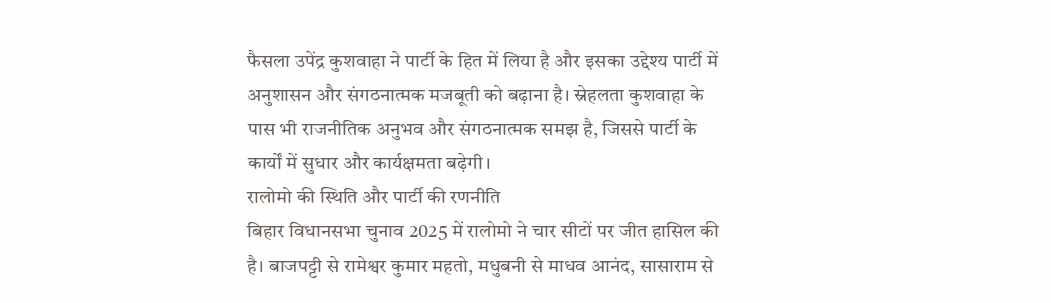फैसला उपेंद्र कुशवाहा ने पार्टी के हित में लिया है और इसका उद्देश्य पार्टी में अनुशासन और संगठनात्मक मजबूती को बढ़ाना है। स्नेहलता कुशवाहा के पास भी राजनीतिक अनुभव और संगठनात्मक समझ है, जिससे पार्टी के कार्यों में सुधार और कार्यक्षमता बढ़ेगी।
रालोमो की स्थिति और पार्टी की रणनीति
बिहार विधानसभा चुनाव 2025 में रालोमो ने चार सीटों पर जीत हासिल की है। बाजपट्टी से रामेश्वर कुमार महतो, मधुबनी से माधव आनंद, सासाराम से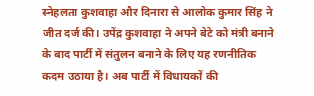स्नेहलता कुशवाहा और दिनारा से आलोक कुमार सिंह ने जीत दर्ज की। उपेंद्र कुशवाहा ने अपने बेटे को मंत्री बनाने के बाद पार्टी में संतुलन बनाने के लिए यह रणनीतिक कदम उठाया है। अब पार्टी में विधायकों की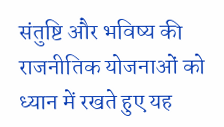संतुष्टि और भविष्य की राजनीतिक योजनाओं को ध्यान में रखते हुए यह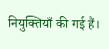नियुक्तियाँ की गई हैं।